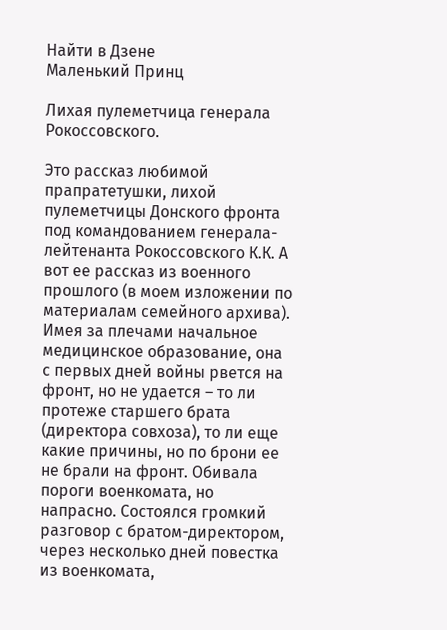Найти в Дзене
Маленький Принц

Лихая пулеметчица генерала Рокоссовского.

Это рассказ любимой прапратетушки, лихой пулеметчицы Донского фронта под командованием генерала-лейтенанта Рокоссовского К.К. А вот ее рассказ из военного прошлого (в моем изложении по материалам семейного архива). Имея за плечами начальное медицинское образование, она с первых дней войны рвется на фронт, но не удается – то ли протеже старшего брата (директора совхоза), то ли еще какие причины, но по брони ее не брали на фронт. Обивала пороги военкомата, но напрасно. Состоялся громкий разговор с братом-директором, через несколько дней повестка из военкомата,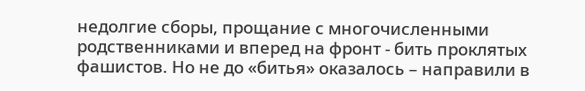недолгие сборы, прощание с многочисленными родственниками и вперед на фронт - бить проклятых фашистов. Но не до «битья» оказалось – направили в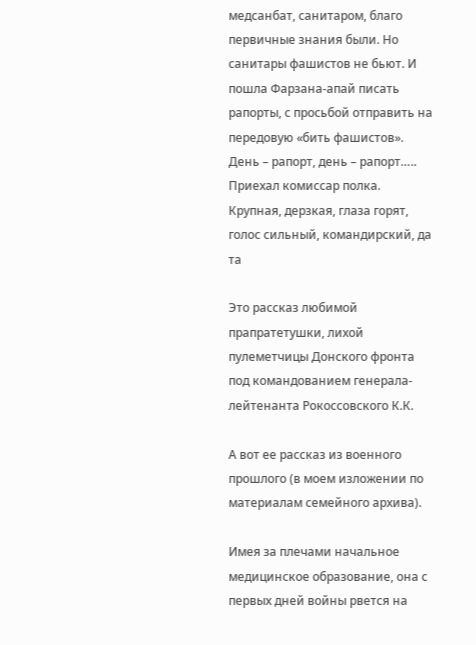медсанбат, санитаром, благо первичные знания были. Но санитары фашистов не бьют. И пошла Фарзана-апай писать рапорты, с просьбой отправить на передовую «бить фашистов». День – рапорт, день – рапорт….. Приехал комиссар полка. Крупная, дерзкая, глаза горят, голос сильный, командирский, да та

Это рассказ любимой прапратетушки, лихой пулеметчицы Донского фронта под командованием генерала-лейтенанта Рокоссовского К.К.

А вот ее рассказ из военного прошлого (в моем изложении по материалам семейного архива).

Имея за плечами начальное медицинское образование, она с первых дней войны рвется на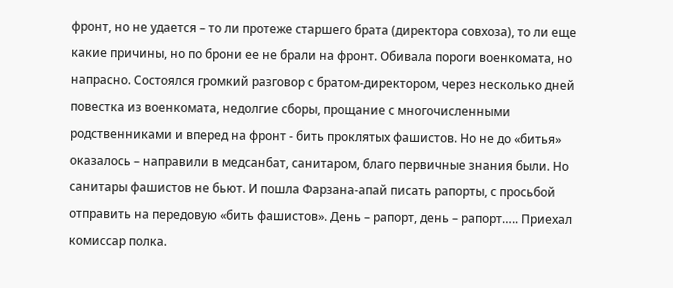фронт, но не удается – то ли протеже старшего брата (директора совхоза), то ли еще какие причины, но по брони ее не брали на фронт. Обивала пороги военкомата, но напрасно. Состоялся громкий разговор с братом-директором, через несколько дней повестка из военкомата, недолгие сборы, прощание с многочисленными родственниками и вперед на фронт - бить проклятых фашистов. Но не до «битья» оказалось – направили в медсанбат, санитаром, благо первичные знания были. Но санитары фашистов не бьют. И пошла Фарзана-апай писать рапорты, с просьбой отправить на передовую «бить фашистов». День – рапорт, день – рапорт….. Приехал комиссар полка.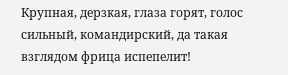Крупная, дерзкая, глаза горят, голос сильный, командирский, да такая взглядом фрица испепелит!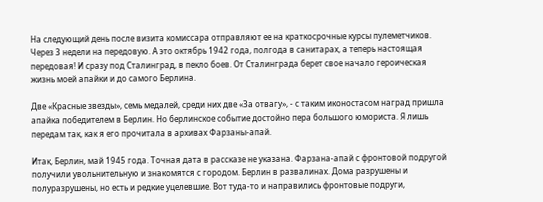На следующий день после визита комиссара отправляют ее на краткосрочные курсы пулеметчиков. Через 3 недели на передовую. А это октябрь 1942 года, полгода в санитарах, а теперь настоящая передовая! И сразу под Сталинград, в пекло боев. От Сталинграда берет свое начало героическая жизнь моей апайки и до самого Берлина.

Две «Красные звезды», семь медалей, среди них две «За отвагу», - с таким иконостасом наград пришла апайка победителем в Берлин. Но берлинское событие достойно пера большого юмориста. Я лишь передам так, как я его прочитала в архивах Фарзаны-апай.

Итак, Берлин, май 1945 года. Точная дата в рассказе не указана. Фарзана-апай с фронтовой подругой получили увольнительную и знакомятся с городом. Берлин в развалинах. Дома разрушены и полуразрушены, но есть и редкие уцелевшие. Вот туда-то и направились фронтовые подруги,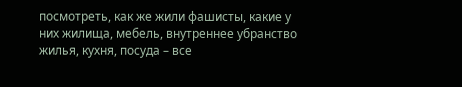посмотреть, как же жили фашисты, какие у них жилища, мебель, внутреннее убранство жилья, кухня, посуда – все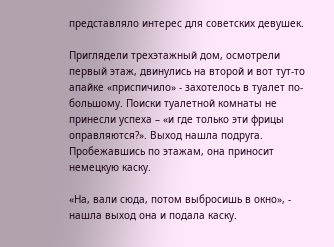представляло интерес для советских девушек.

Приглядели трехэтажный дом, осмотрели первый этаж, двинулись на второй и вот тут-то апайке «приспичило» - захотелось в туалет по-большому. Поиски туалетной комнаты не принесли успеха – «и где только эти фрицы оправляются?». Выход нашла подруга. Пробежавшись по этажам, она приносит немецкую каску.

«На, вали сюда, потом выбросишь в окно», - нашла выход она и подала каску.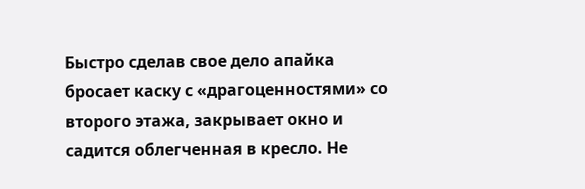Быстро сделав свое дело апайка бросает каску с «драгоценностями» со второго этажа, закрывает окно и садится облегченная в кресло. Не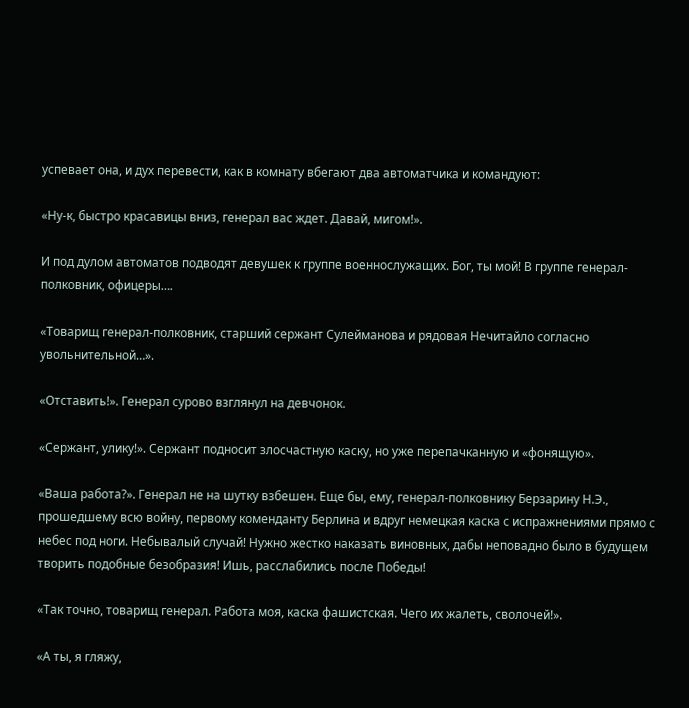успевает она, и дух перевести, как в комнату вбегают два автоматчика и командуют:

«Ну-к, быстро красавицы вниз, генерал вас ждет. Давай, мигом!».

И под дулом автоматов подводят девушек к группе военнослужащих. Бог, ты мой! В группе генерал-полковник, офицеры….

«Товарищ генерал-полковник, старший сержант Сулейманова и рядовая Нечитайло согласно увольнительной…».

«Отставить!». Генерал сурово взглянул на девчонок.

«Сержант, улику!». Сержант подносит злосчастную каску, но уже перепачканную и «фонящую».

«Ваша работа?». Генерал не на шутку взбешен. Еще бы, ему, генерал-полковнику Берзарину Н.Э., прошедшему всю войну, первому коменданту Берлина и вдруг немецкая каска с испражнениями прямо с небес под ноги. Небывалый случай! Нужно жестко наказать виновных, дабы неповадно было в будущем творить подобные безобразия! Ишь, расслабились после Победы!

«Так точно, товарищ генерал. Работа моя, каска фашистская. Чего их жалеть, сволочей!».

«А ты, я гляжу,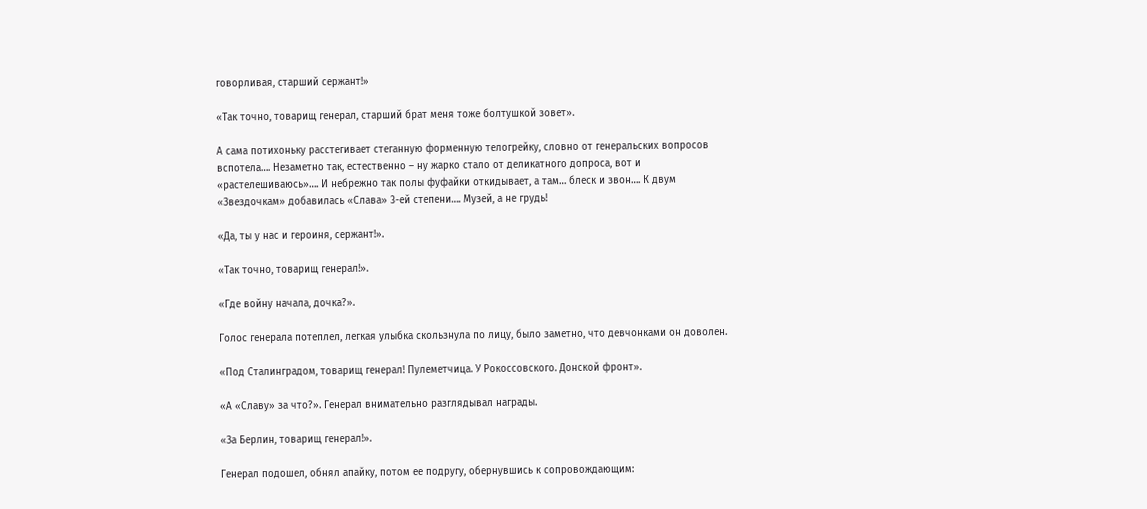говорливая, старший сержант!»

«Так точно, товарищ генерал, старший брат меня тоже болтушкой зовет».

А сама потихоньку расстегивает стеганную форменную телогрейку, словно от генеральских вопросов вспотела…. Незаметно так, естественно – ну жарко стало от деликатного допроса, вот и «растелешиваюсь»…. И небрежно так полы фуфайки откидывает, а там… блеск и звон…. К двум «Звездочкам» добавилась «Слава» 3-ей степени…. Музей, а не грудь!

«Да, ты у нас и героиня, сержант!».

«Так точно, товарищ генерал!».

«Где войну начала, дочка?».

Голос генерала потеплел, легкая улыбка скользнула по лицу, было заметно, что девчонками он доволен.

«Под Сталинградом, товарищ генерал! Пулеметчица. У Рокоссовского. Донской фронт».

«А «Славу» за что?». Генерал внимательно разглядывал награды.

«За Берлин, товарищ генерал!».

Генерал подошел, обнял апайку, потом ее подругу, обернувшись к сопровождающим: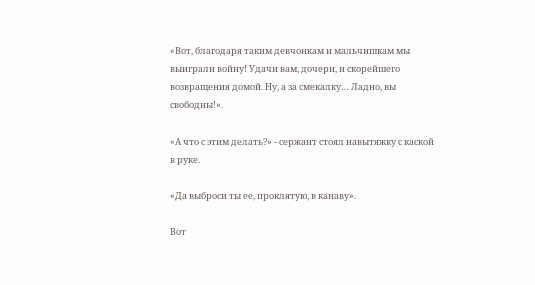«Вот, благодаря таким девчонкам и мальчишкам мы выиграли войну! Удачи вам, дочери, и скорейшего возвращения домой. Ну, а за смекалку… Ладно, вы свободны!».

«А что с этим делать?» - сержант стоял навытяжку с каской в руке.

«Да выброси ты ее, проклятую, в канаву».

Вот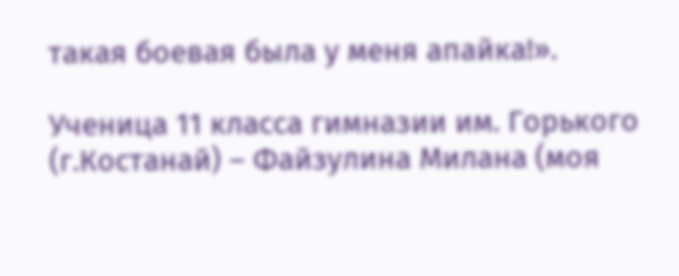такая боевая была у меня апайка!».

Ученица 11 класса гимназии им. Горького (г.Костанай) – Файзулина Милана (моя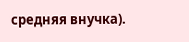средняя внучка).